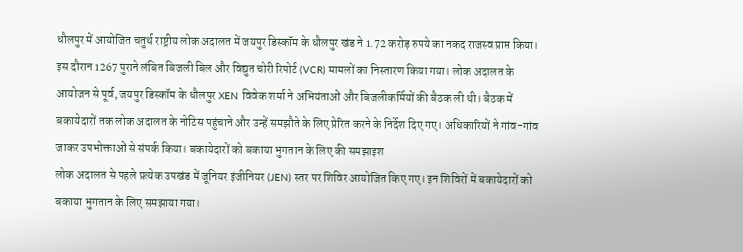धौलपुर में आयोजित चतुर्थ राष्ट्रीय लोक अदालत में जयपुर डिस्कॉम के धौलपुर खंड ने 1.72 करोड़ रुपये का नकद राजस्व प्राप्त किया। इस दौरान 1267 पुराने लंबित बिजली बिल और विद्युत चोरी रिपोर्ट (VCR) मामलों का निस्तारण किया गया। लोक अदालत के आयोजन से पूर्व, जयपुर डिस्कॉम के धौलपुर XEN विवेक शर्मा ने अभियंताओं और बिजलीकर्मियों की बैठक ली थी। बैठक में बकायेदारों तक लोक अदालत के नोटिस पहुंचाने और उन्हें समझौते के लिए प्रेरित करने के निर्देश दिए गए। अधिकारियों ने गांव-गांव जाकर उपभोक्ताओं से संपर्क किया। बकायेदारों को बकाया भुगतान के लिए की समझाइश
लोक अदालत से पहले प्रत्येक उपखंड में जूनियर इंजीनियर (JEN) स्तर पर शिविर आयोजित किए गए। इन शिविरों में बकायेदारों को बकाया भुगतान के लिए समझाया गया।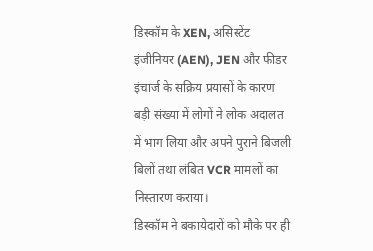डिस्कॉम के XEN, असिस्टेंट इंजीनियर (AEN), JEN और फीडर इंचार्ज के सक्रिय प्रयासों के कारण बड़ी संख्या में लोगों ने लोक अदालत में भाग लिया और अपने पुराने बिजली बिलों तथा लंबित VCR मामलों का निस्तारण कराया।
डिस्कॉम ने बकायेदारों को मौके पर ही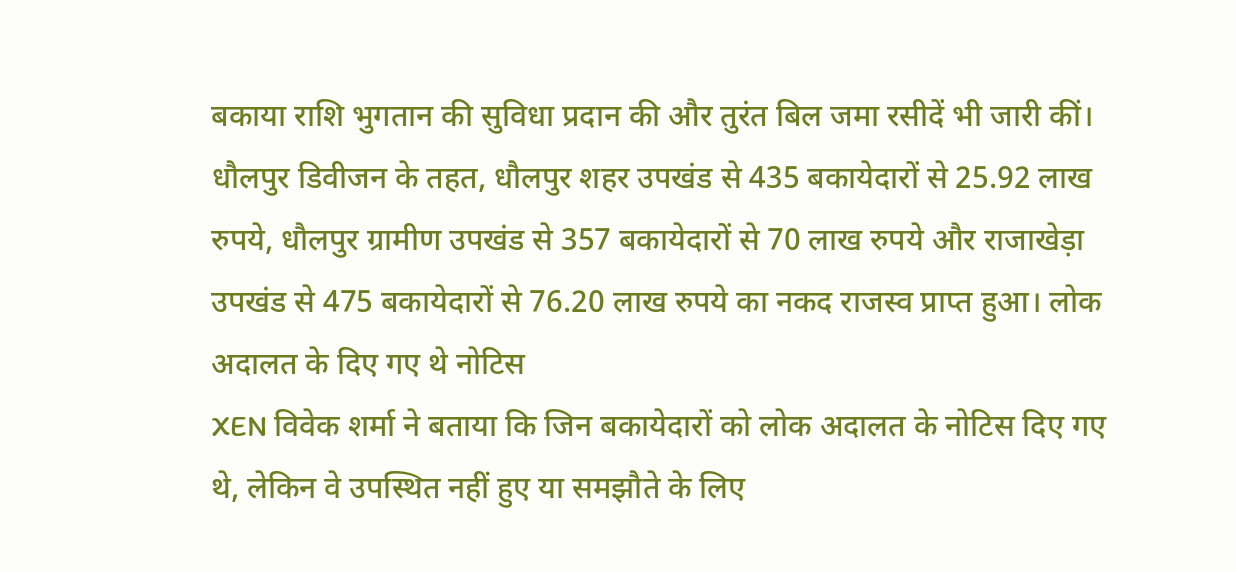बकाया राशि भुगतान की सुविधा प्रदान की और तुरंत बिल जमा रसीदें भी जारी कीं। धौलपुर डिवीजन के तहत, धौलपुर शहर उपखंड से 435 बकायेदारों से 25.92 लाख रुपये, धौलपुर ग्रामीण उपखंड से 357 बकायेदारों से 70 लाख रुपये और राजाखेड़ा उपखंड से 475 बकायेदारों से 76.20 लाख रुपये का नकद राजस्व प्राप्त हुआ। लोक अदालत के दिए गए थे नोटिस
XEN विवेक शर्मा ने बताया कि जिन बकायेदारों को लोक अदालत के नोटिस दिए गए थे, लेकिन वे उपस्थित नहीं हुए या समझौते के लिए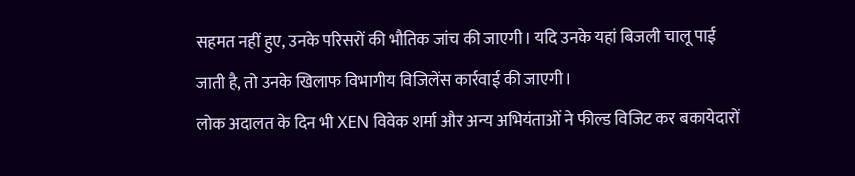सहमत नहीं हुए, उनके परिसरों की भौतिक जांच की जाएगी। यदि उनके यहां बिजली चालू पाई जाती है, तो उनके खिलाफ विभागीय विजिलेंस कार्रवाई की जाएगी।
लोक अदालत के दिन भी XEN विवेक शर्मा और अन्य अभियंताओं ने फील्ड विजिट कर बकायेदारों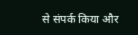से संपर्क किया और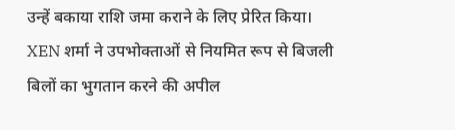उन्हें बकाया राशि जमा कराने के लिए प्रेरित किया। XEN शर्मा ने उपभोक्ताओं से नियमित रूप से बिजली बिलों का भुगतान करने की अपील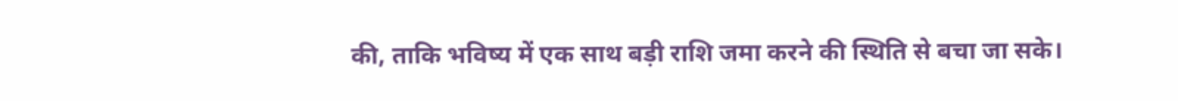की, ताकि भविष्य में एक साथ बड़ी राशि जमा करने की स्थिति से बचा जा सके।